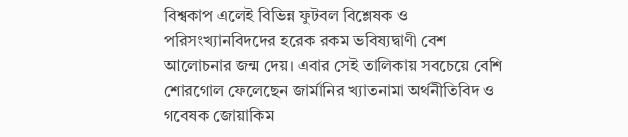বিশ্বকাপ এলেই বিভিন্ন ফুটবল বিশ্লেষক ও পরিসংখ্যানবিদদের হরেক রকম ভবিষ্যদ্বাণী বেশ আলোচনার জন্ম দেয়। এবার সেই তালিকায় সবচেয়ে বেশি শোরগোল ফেলেছেন জার্মানির খ্যাতনামা অর্থনীতিবিদ ও গবেষক জোয়াকিম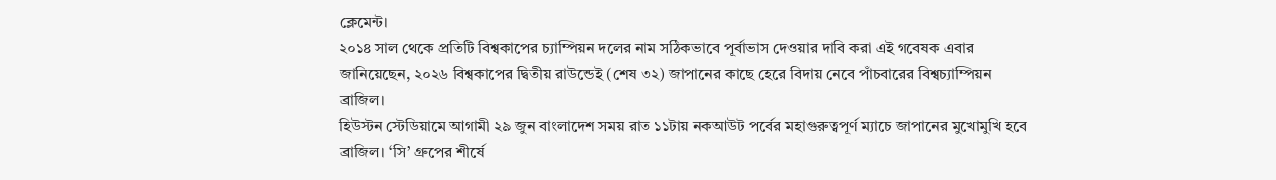ক্লেমেন্ট।
২০১৪ সাল থেকে প্রতিটি বিশ্বকাপের চ্যাম্পিয়ন দলের নাম সঠিকভাবে পূর্বাভাস দেওয়ার দাবি করা এই গবেষক এবার জানিয়েছেন, ২০২৬ বিশ্বকাপের দ্বিতীয় রাউন্ডেই (শেষ ৩২) জাপানের কাছে হেরে বিদায় নেবে পাঁচবারের বিশ্বচ্যাম্পিয়ন ব্রাজিল।
হিউস্টন স্টেডিয়ামে আগামী ২৯ জুন বাংলাদেশ সময় রাত ১১টায় নকআউট পর্বের মহাগুরুত্বপূর্ণ ম্যাচে জাপানের মুখোমুখি হবে ব্রাজিল। ‘সি’ গ্রুপের শীর্ষে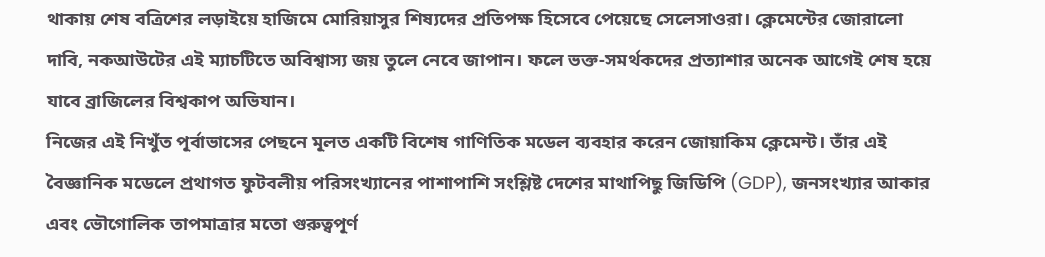থাকায় শেষ বত্রিশের লড়াইয়ে হাজিমে মোরিয়াসুর শিষ্যদের প্রতিপক্ষ হিসেবে পেয়েছে সেলেসাওরা। ক্লেমেন্টের জোরালো দাবি, নকআউটের এই ম্যাচটিতে অবিশ্বাস্য জয় তুলে নেবে জাপান। ফলে ভক্ত-সমর্থকদের প্রত্যাশার অনেক আগেই শেষ হয়ে যাবে ব্রাজিলের বিশ্বকাপ অভিযান।
নিজের এই নিখুঁত পূর্বাভাসের পেছনে মূলত একটি বিশেষ গাণিতিক মডেল ব্যবহার করেন জোয়াকিম ক্লেমেন্ট। তাঁর এই বৈজ্ঞানিক মডেলে প্রথাগত ফুটবলীয় পরিসংখ্যানের পাশাপাশি সংশ্লিষ্ট দেশের মাথাপিছু জিডিপি (GDP), জনসংখ্যার আকার এবং ভৌগোলিক তাপমাত্রার মতো গুরুত্বপূর্ণ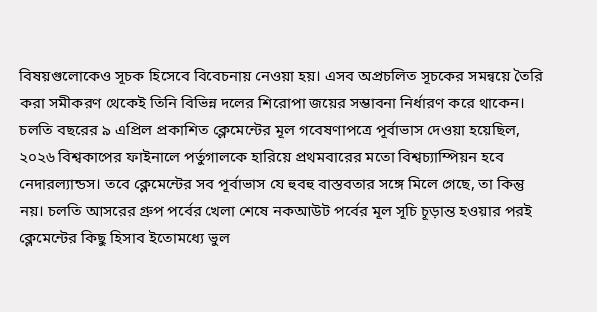বিষয়গুলোকেও সূচক হিসেবে বিবেচনায় নেওয়া হয়। এসব অপ্রচলিত সূচকের সমন্বয়ে তৈরি করা সমীকরণ থেকেই তিনি বিভিন্ন দলের শিরোপা জয়ের সম্ভাবনা নির্ধারণ করে থাকেন।
চলতি বছরের ৯ এপ্রিল প্রকাশিত ক্লেমেন্টের মূল গবেষণাপত্রে পূর্বাভাস দেওয়া হয়েছিল, ২০২৬ বিশ্বকাপের ফাইনালে পর্তুগালকে হারিয়ে প্রথমবারের মতো বিশ্বচ্যাম্পিয়ন হবে নেদারল্যান্ডস। তবে ক্লেমেন্টের সব পূর্বাভাস যে হুবহু বাস্তবতার সঙ্গে মিলে গেছে, তা কিন্তু নয়। চলতি আসরের গ্রুপ পর্বের খেলা শেষে নকআউট পর্বের মূল সূচি চূড়ান্ত হওয়ার পরই ক্লেমেন্টের কিছু হিসাব ইতোমধ্যে ভুল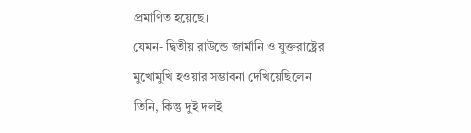প্রমাণিত হয়েছে।
যেমন- দ্বিতীয় রাউন্ডে জার্মানি ও যুক্তরাষ্ট্রের মুখোমুখি হওয়ার সম্ভাবনা দেখিয়েছিলেন তিনি, কিন্তু দুই দলই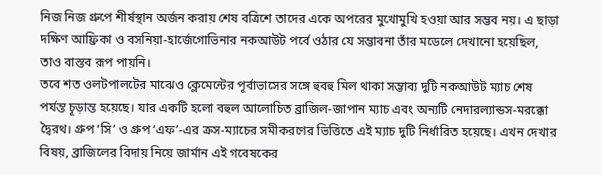নিজ নিজ গ্রুপে শীর্ষস্থান অর্জন করায় শেষ বত্রিশে তাদের একে অপরের মুখোমুখি হওয়া আর সম্ভব নয়। এ ছাড়া দক্ষিণ আফ্রিকা ও বসনিয়া-হার্জেগোভিনার নকআউট পর্বে ওঠার যে সম্ভাবনা তাঁর মডেলে দেখানো হয়েছিল, তাও বাস্তব রূপ পায়নি।
তবে শত ওলটপালটের মাঝেও ক্লেমেন্টের পূর্বাভাসের সঙ্গে হুবহু মিল থাকা সম্ভাব্য দুটি নকআউট ম্যাচ শেষ পর্যন্ত চূড়ান্ত হয়েছে। যার একটি হলো বহুল আলোচিত ব্রাজিল-জাপান ম্যাচ এবং অন্যটি নেদারল্যান্ডস-মরক্কো দ্বৈরথ। গ্রুপ ‘সি’ ও গ্রুপ ‘এফ’-এর ক্রস-ম্যাচের সমীকরণের ভিত্তিতে এই ম্যাচ দুটি নির্ধারিত হয়েছে। এখন দেখার বিষয়, ব্রাজিলের বিদায় নিয়ে জার্মান এই গবেষকের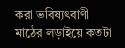করা ভবিষ্যৎবাণী মাঠের লড়াইয়ে কতটা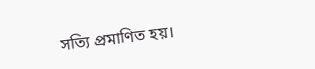সত্যি প্রমাণিত হয়।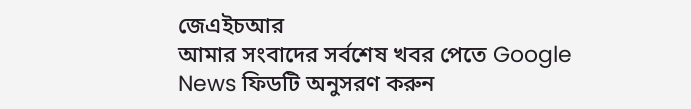জেএইচআর
আমার সংবাদের সর্বশেষ খবর পেতে Google News ফিডটি অনুসরণ করুন